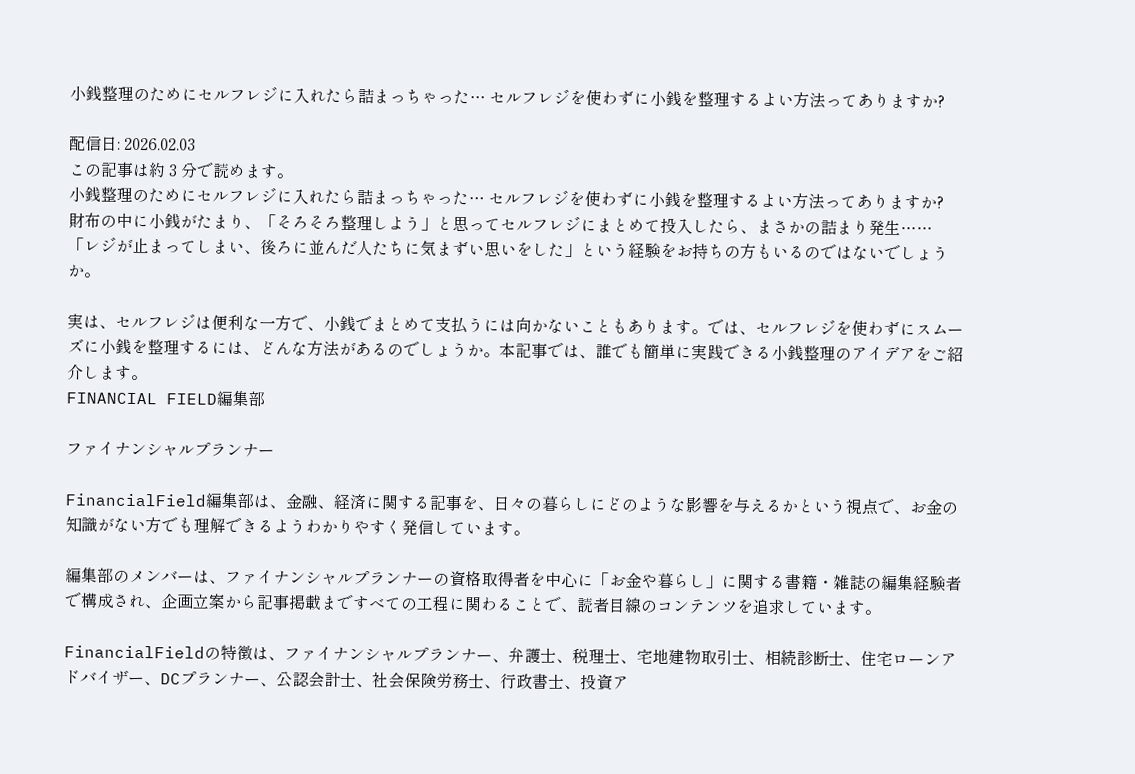小銭整理のためにセルフレジに入れたら詰まっちゃった… セルフレジを使わずに小銭を整理するよい方法ってありますか?

配信日: 2026.02.03
この記事は約 3 分で読めます。
小銭整理のためにセルフレジに入れたら詰まっちゃった… セルフレジを使わずに小銭を整理するよい方法ってありますか?
財布の中に小銭がたまり、「そろそろ整理しよう」と思ってセルフレジにまとめて投入したら、まさかの詰まり発生…… 「レジが止まってしまい、後ろに並んだ人たちに気まずい思いをした」という経験をお持ちの方もいるのではないでしょうか。

実は、セルフレジは便利な一方で、小銭でまとめて支払うには向かないこともあります。では、セルフレジを使わずにスムーズに小銭を整理するには、どんな方法があるのでしょうか。本記事では、誰でも簡単に実践できる小銭整理のアイデアをご紹介します。
FINANCIAL FIELD編集部

ファイナンシャルプランナー

FinancialField編集部は、金融、経済に関する記事を、日々の暮らしにどのような影響を与えるかという視点で、お金の知識がない方でも理解できるようわかりやすく発信しています。

編集部のメンバーは、ファイナンシャルプランナーの資格取得者を中心に「お金や暮らし」に関する書籍・雑誌の編集経験者で構成され、企画立案から記事掲載まですべての工程に関わることで、読者目線のコンテンツを追求しています。

FinancialFieldの特徴は、ファイナンシャルプランナー、弁護士、税理士、宅地建物取引士、相続診断士、住宅ローンアドバイザー、DCプランナー、公認会計士、社会保険労務士、行政書士、投資ア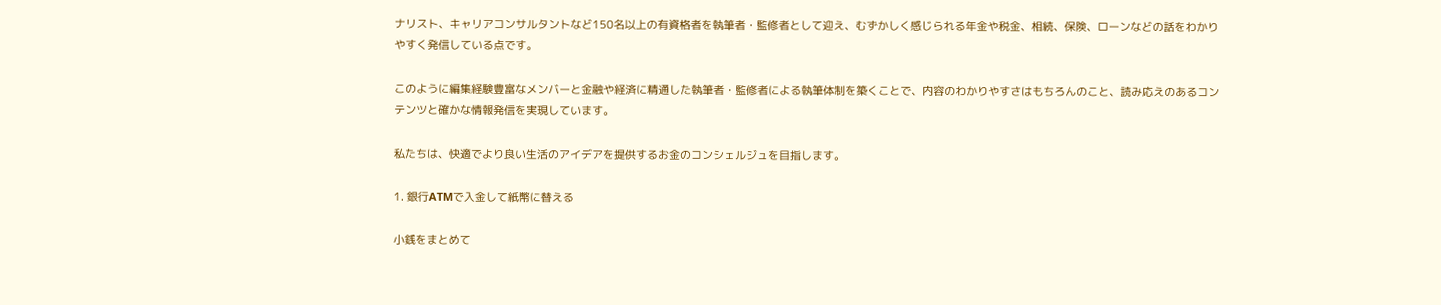ナリスト、キャリアコンサルタントなど150名以上の有資格者を執筆者・監修者として迎え、むずかしく感じられる年金や税金、相続、保険、ローンなどの話をわかりやすく発信している点です。

このように編集経験豊富なメンバーと金融や経済に精通した執筆者・監修者による執筆体制を築くことで、内容のわかりやすさはもちろんのこと、読み応えのあるコンテンツと確かな情報発信を実現しています。

私たちは、快適でより良い生活のアイデアを提供するお金のコンシェルジュを目指します。

1. 銀行ATMで入金して紙幣に替える

小銭をまとめて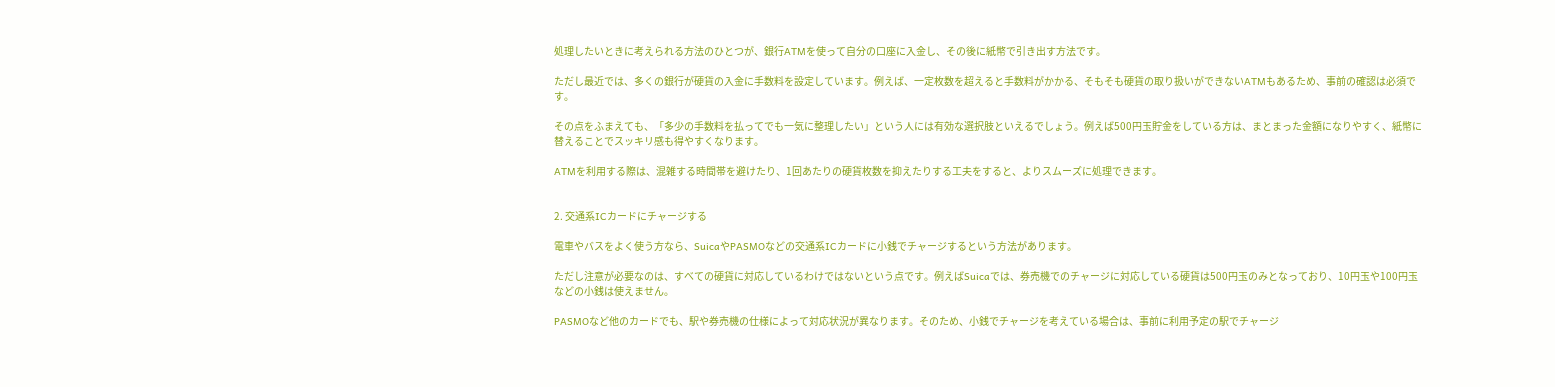処理したいときに考えられる方法のひとつが、銀行ATMを使って自分の口座に入金し、その後に紙幣で引き出す方法です。

ただし最近では、多くの銀行が硬貨の入金に手数料を設定しています。例えば、一定枚数を超えると手数料がかかる、そもそも硬貨の取り扱いができないATMもあるため、事前の確認は必須です。

その点をふまえても、「多少の手数料を払ってでも一気に整理したい」という人には有効な選択肢といえるでしょう。例えば500円玉貯金をしている方は、まとまった金額になりやすく、紙幣に替えることでスッキリ感も得やすくなります。

ATMを利用する際は、混雑する時間帯を避けたり、1回あたりの硬貨枚数を抑えたりする工夫をすると、よりスムーズに処理できます。


2. 交通系ICカードにチャージする

電車やバスをよく使う方なら、SuicaやPASMOなどの交通系ICカードに小銭でチャージするという方法があります。

ただし注意が必要なのは、すべての硬貨に対応しているわけではないという点です。例えばSuicaでは、券売機でのチャージに対応している硬貨は500円玉のみとなっており、10円玉や100円玉などの小銭は使えません。

PASMOなど他のカードでも、駅や券売機の仕様によって対応状況が異なります。そのため、小銭でチャージを考えている場合は、事前に利用予定の駅でチャージ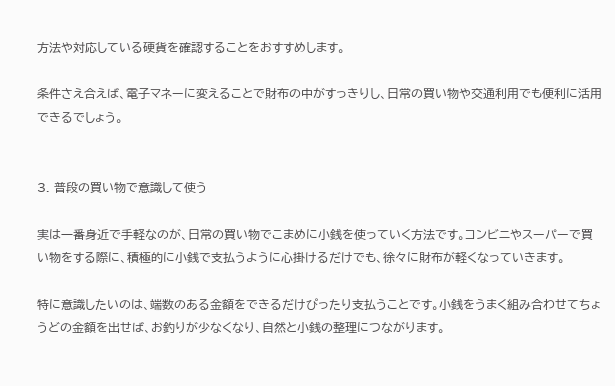方法や対応している硬貨を確認することをおすすめします。

条件さえ合えば、電子マネーに変えることで財布の中がすっきりし、日常の買い物や交通利用でも便利に活用できるでしょう。


3. 普段の買い物で意識して使う

実は一番身近で手軽なのが、日常の買い物でこまめに小銭を使っていく方法です。コンビニやスーパーで買い物をする際に、積極的に小銭で支払うように心掛けるだけでも、徐々に財布が軽くなっていきます。

特に意識したいのは、端数のある金額をできるだけぴったり支払うことです。小銭をうまく組み合わせてちょうどの金額を出せば、お釣りが少なくなり、自然と小銭の整理につながります。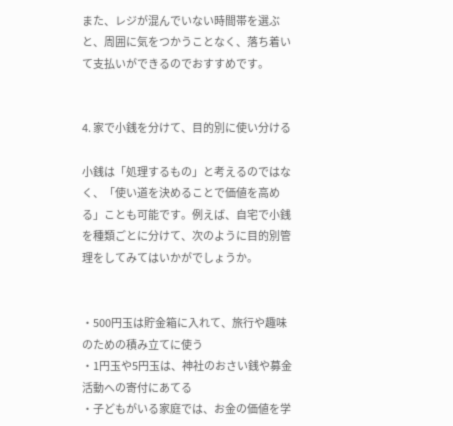また、レジが混んでいない時間帯を選ぶと、周囲に気をつかうことなく、落ち着いて支払いができるのでおすすめです。


4. 家で小銭を分けて、目的別に使い分ける

小銭は「処理するもの」と考えるのではなく、「使い道を決めることで価値を高める」ことも可能です。例えば、自宅で小銭を種類ごとに分けて、次のように目的別管理をしてみてはいかがでしょうか。


・500円玉は貯金箱に入れて、旅行や趣味のための積み立てに使う
・1円玉や5円玉は、神社のおさい銭や募金活動への寄付にあてる
・子どもがいる家庭では、お金の価値を学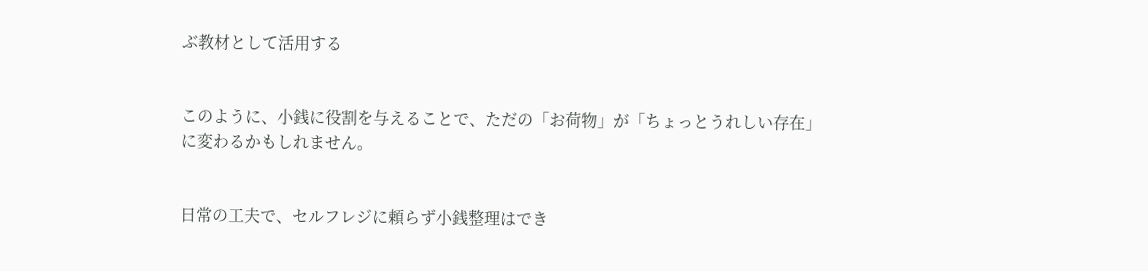ぶ教材として活用する


このように、小銭に役割を与えることで、ただの「お荷物」が「ちょっとうれしい存在」に変わるかもしれません。


日常の工夫で、セルフレジに頼らず小銭整理はでき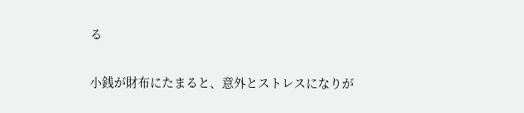る

小銭が財布にたまると、意外とストレスになりが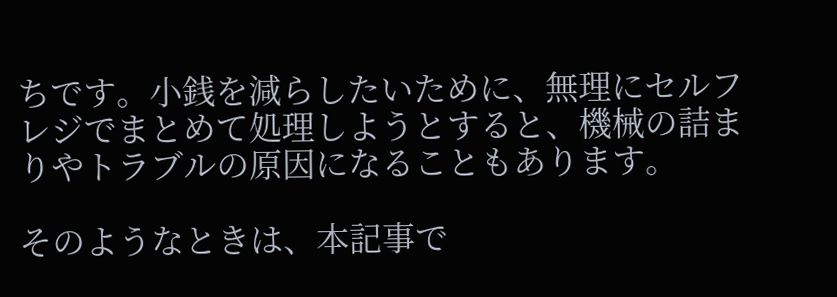ちです。小銭を減らしたいために、無理にセルフレジでまとめて処理しようとすると、機械の詰まりやトラブルの原因になることもあります。

そのようなときは、本記事で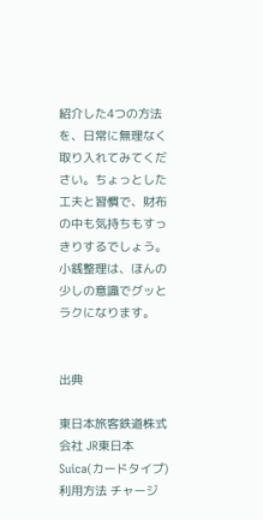紹介した4つの方法を、日常に無理なく取り入れてみてください。ちょっとした工夫と習慣で、財布の中も気持ちもすっきりするでしょう。小銭整理は、ほんの少しの意識でグッとラクになります。


出典

東日本旅客鉄道株式会社 JR東日本 Suica(カードタイプ) 利用方法 チャージ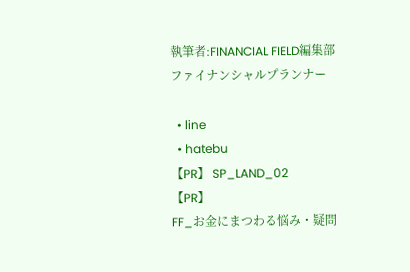執筆者:FINANCIAL FIELD編集部
ファイナンシャルプランナー

  • line
  • hatebu
【PR】 SP_LAND_02
【PR】
FF_お金にまつわる悩み・疑問